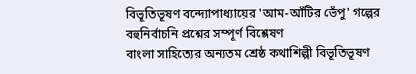বিভূতিভূষণ বন্দ্যোপাধ্যায়ের 'আম-আঁটির ভেঁপু' গল্পের বহুনির্বাচনি প্রশ্নের সম্পূর্ণ বিশ্লেষণ
বাংলা সাহিত্যের অন্যতম শ্রেষ্ঠ কথাশিল্পী বিভূতিভূষণ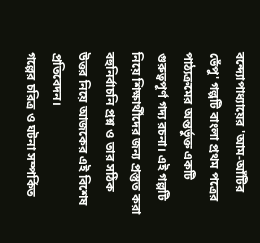বন্দ্যোপাধ্যায়ের 'আম-আঁটির ভেঁপু' গল্পটি বাংলা প্রথম পত্রের পাঠ্যক্রমের অন্তর্ভুক্ত একটি গুরুত্বপূর্ণ গদ্য রচনা। এই গল্পটি নিয়ে শিক্ষার্থীদের জন্য প্রস্তুত করা বহুনির্বাচনি প্রশ্ন ও তার সঠিক উত্তর নিয়ে আজকের এই বিশেষ প্রতিবেদন।
গল্পের চরিত্র ও ঘটনা সম্পর্কিত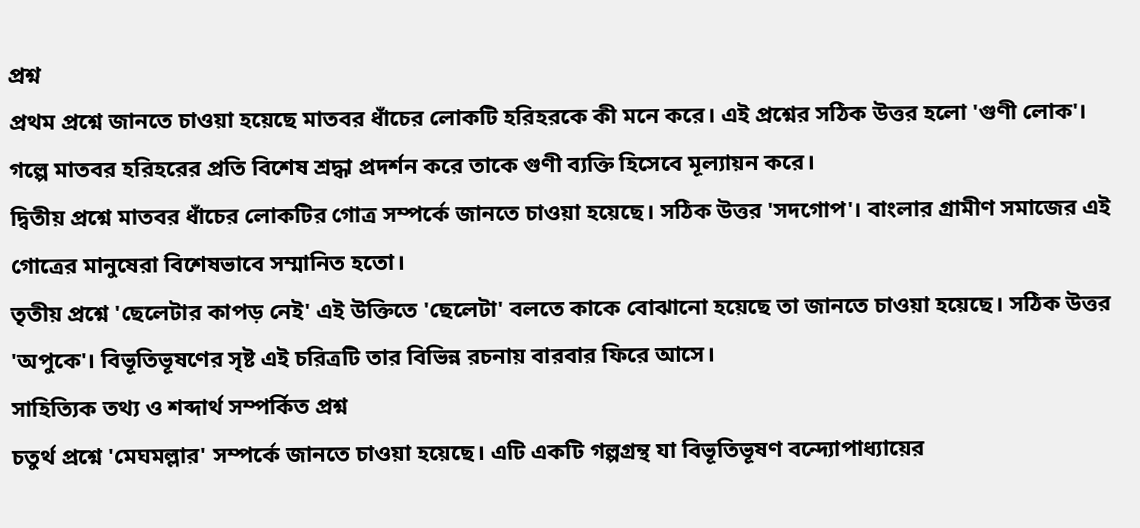প্রশ্ন
প্রথম প্রশ্নে জানতে চাওয়া হয়েছে মাতবর ধাঁচের লোকটি হরিহরকে কী মনে করে। এই প্রশ্নের সঠিক উত্তর হলো 'গুণী লোক'। গল্পে মাতবর হরিহরের প্রতি বিশেষ শ্রদ্ধা প্রদর্শন করে তাকে গুণী ব্যক্তি হিসেবে মূল্যায়ন করে।
দ্বিতীয় প্রশ্নে মাতবর ধাঁচের লোকটির গোত্র সম্পর্কে জানতে চাওয়া হয়েছে। সঠিক উত্তর 'সদগোপ'। বাংলার গ্রামীণ সমাজের এই গোত্রের মানুষেরা বিশেষভাবে সম্মানিত হতো।
তৃতীয় প্রশ্নে 'ছেলেটার কাপড় নেই' এই উক্তিতে 'ছেলেটা' বলতে কাকে বোঝানো হয়েছে তা জানতে চাওয়া হয়েছে। সঠিক উত্তর 'অপুকে'। বিভূতিভূষণের সৃষ্ট এই চরিত্রটি তার বিভিন্ন রচনায় বারবার ফিরে আসে।
সাহিত্যিক তথ্য ও শব্দার্থ সম্পর্কিত প্রশ্ন
চতুর্থ প্রশ্নে 'মেঘমল্লার' সম্পর্কে জানতে চাওয়া হয়েছে। এটি একটি গল্পগ্রন্থ যা বিভূতিভূষণ বন্দ্যোপাধ্যায়ের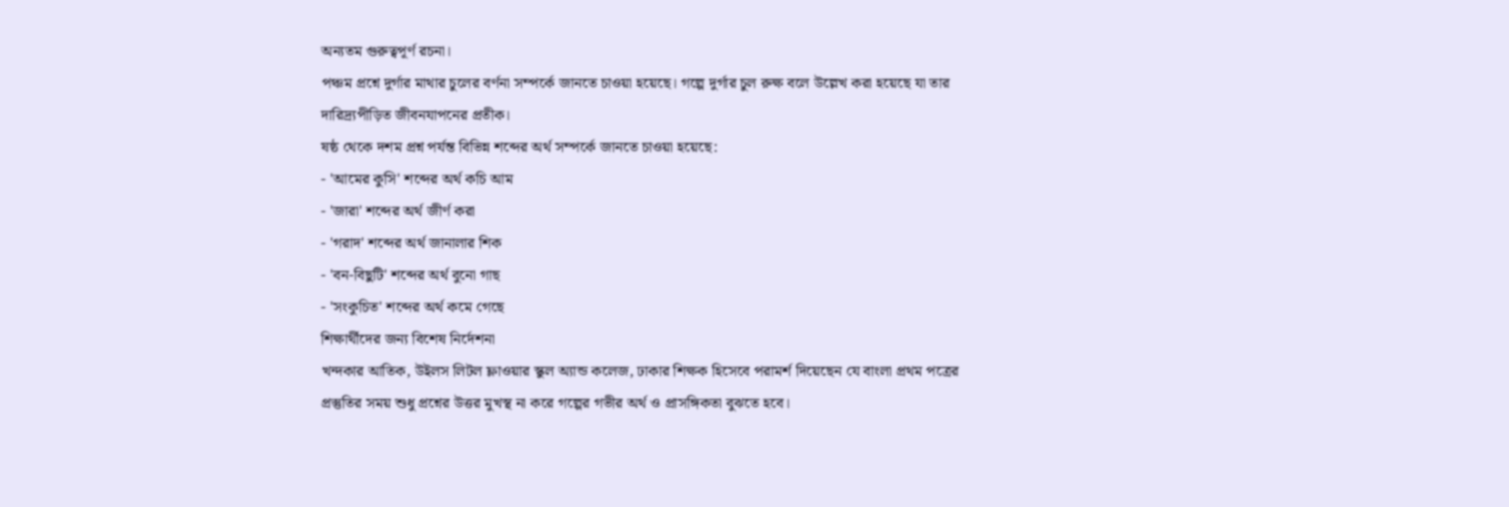অন্যতম গুরুত্বপূর্ণ রচনা।
পঞ্চম প্রশ্নে দুর্গার মাথার চুলের বর্ণনা সম্পর্কে জানতে চাওয়া হয়েছে। গল্পে দুর্গার চুল রুক্ষ বলে উল্লেখ করা হয়েছে যা তার দারিদ্র্যপীড়িত জীবনযাপনের প্রতীক।
ষষ্ঠ থেকে দশম প্রশ্ন পর্যন্ত বিভিন্ন শব্দের অর্থ সম্পর্কে জানতে চাওয়া হয়েছে:
- 'আমের কুসি' শব্দের অর্থ কচি আম
- 'জারা' শব্দের অর্থ জীর্ণ করা
- 'গরাদ' শব্দের অর্থ জানালার শিক
- 'বন-বিছুটি' শব্দের অর্থ বুনো গাছ
- 'সংকুচিত' শব্দের অর্থ কমে গেছে
শিক্ষার্থীদের জন্য বিশেষ নির্দেশনা
খন্দকার আতিক, উইলস লিটল ফ্লাওয়ার স্কুল অ্যান্ড কলেজ, ঢাকার শিক্ষক হিসেবে পরামর্শ দিয়েছেন যে বাংলা প্রথম পত্রের প্রস্তুতির সময় শুধু প্রশ্নের উত্তর মুখস্থ না করে গল্পের গভীর অর্থ ও প্রাসঙ্গিকতা বুঝতে হবে।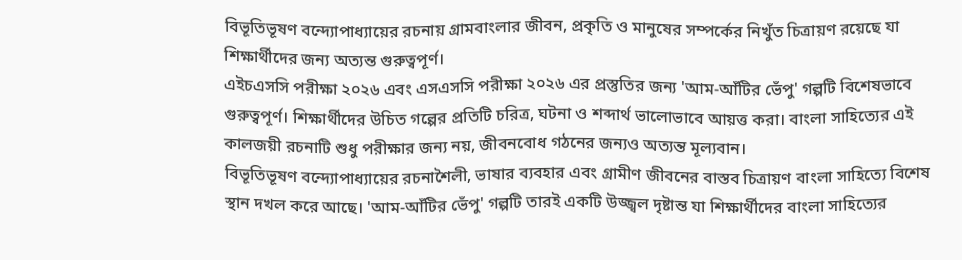বিভূতিভূষণ বন্দ্যোপাধ্যায়ের রচনায় গ্রামবাংলার জীবন, প্রকৃতি ও মানুষের সম্পর্কের নিখুঁত চিত্রায়ণ রয়েছে যা শিক্ষার্থীদের জন্য অত্যন্ত গুরুত্বপূর্ণ।
এইচএসসি পরীক্ষা ২০২৬ এবং এসএসসি পরীক্ষা ২০২৬ এর প্রস্তুতির জন্য 'আম-আঁটির ভেঁপু' গল্পটি বিশেষভাবে গুরুত্বপূর্ণ। শিক্ষার্থীদের উচিত গল্পের প্রতিটি চরিত্র, ঘটনা ও শব্দার্থ ভালোভাবে আয়ত্ত করা। বাংলা সাহিত্যের এই কালজয়ী রচনাটি শুধু পরীক্ষার জন্য নয়, জীবনবোধ গঠনের জন্যও অত্যন্ত মূল্যবান।
বিভূতিভূষণ বন্দ্যোপাধ্যায়ের রচনাশৈলী, ভাষার ব্যবহার এবং গ্রামীণ জীবনের বাস্তব চিত্রায়ণ বাংলা সাহিত্যে বিশেষ স্থান দখল করে আছে। 'আম-আঁটির ভেঁপু' গল্পটি তারই একটি উজ্জ্বল দৃষ্টান্ত যা শিক্ষার্থীদের বাংলা সাহিত্যের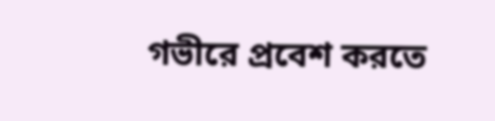গভীরে প্রবেশ করতে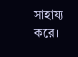সাহায্য করে।